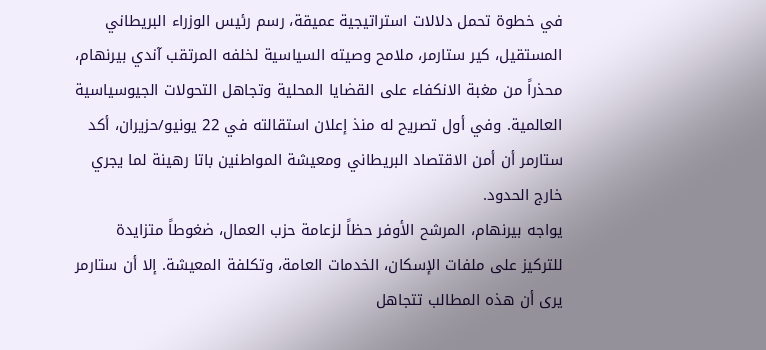في خطوة تحمل دلالات استراتيجية عميقة، رسم رئيس الوزراء البريطاني المستقيل، كير ستارمر، ملامح وصيته السياسية لخلفه المرتقب آندي بيرنهام، محذراً من مغبة الانكفاء على القضايا المحلية وتجاهل التحولات الجيوسياسية العالمية. وفي أول تصريح له منذ إعلان استقالته في 22 يونيو/حزيران، أكد ستارمر أن أمن الاقتصاد البريطاني ومعيشة المواطنين باتا رهينة لما يجري خارج الحدود.
يواجه بيرنهام، المرشح الأوفر حظاً لزعامة حزب العمال، ضغوطاً متزايدة للتركيز على ملفات الإسكان، الخدمات العامة، وتكلفة المعيشة. إلا أن ستارمر يرى أن هذه المطالب تتجاهل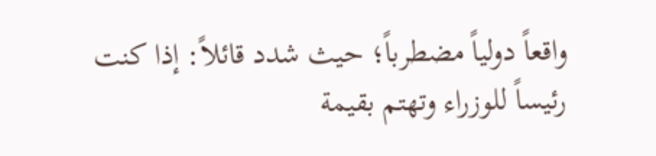واقعاً دولياً مضطرباً؛ حيث شدد قائلاً: إذا كنت رئيساً للوزراء وتهتم بقيمة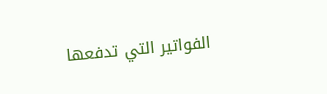الفواتير التي تدفعها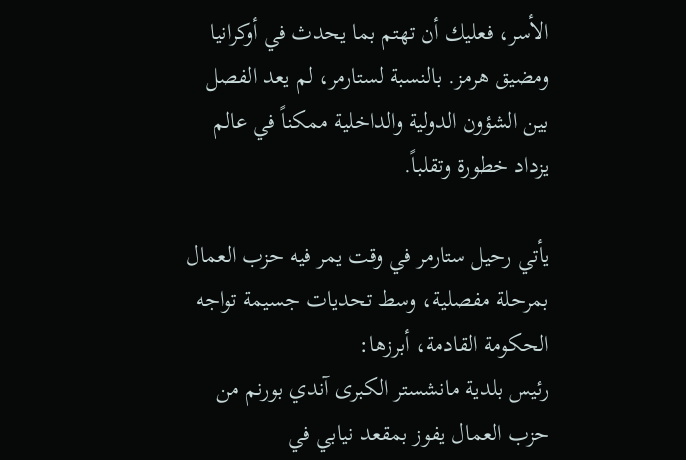الأسر، فعليك أن تهتم بما يحدث في أوكرانيا ومضيق هرمز. بالنسبة لستارمر، لم يعد الفصل بين الشؤون الدولية والداخلية ممكناً في عالم يزداد خطورة وتقلباً.

يأتي رحيل ستارمر في وقت يمر فيه حزب العمال بمرحلة مفصلية، وسط تحديات جسيمة تواجه الحكومة القادمة، أبرزها:
رئيس بلدية مانشستر الكبرى آندي بورنم من حزب العمال يفوز بمقعد نيابي في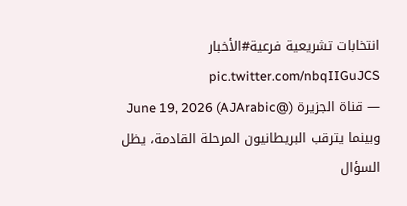انتخابات تشريعية فرعية#الأخبار pic.twitter.com/nbqIIGuJCS
— قناة الجزيرة (@AJArabic) June 19, 2026
وبينما يترقب البريطانيون المرحلة القادمة، يظل السؤال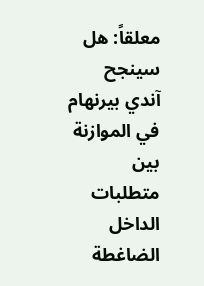معلقاً: هل سينجح آندي بيرنهام في الموازنة بين متطلبات الداخل الضاغطة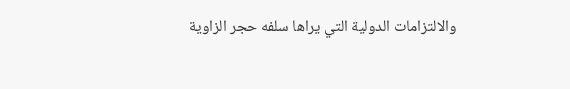والالتزامات الدولية التي يراها سلفه حجر الزاوية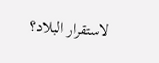لاستقرار البلاد؟